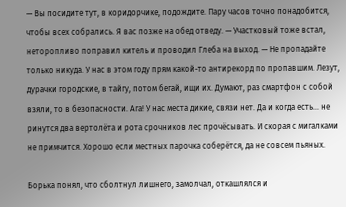— Вы посидите тут, в коридорчике, подождите. Пару часов точно понадобится, чтобы всех собрались. Я вас позже на обед отведу. — Участковый тоже встал, неторопливо поправил китель и проводил Глеба на выход. — Не пропадайте только никуда. У нас в этом году прям какой-то антирекорд по пропавшим. Лезут, дурачки городские, в тайгу, потом бегай, ищи их. Думают, раз смартфон с собой взяли, то в безопасности. Ага! У нас места дикие, связи нет. Да и когда есть… не ринутся два вертолёта и рота срочников лес прочёсывать. И скорая с мигалками не примчится. Хорошо если местных парочка соберётся, да не совсем пьяных.

Борька понял, что сболтнул лишнего, замолчал, откашлялся и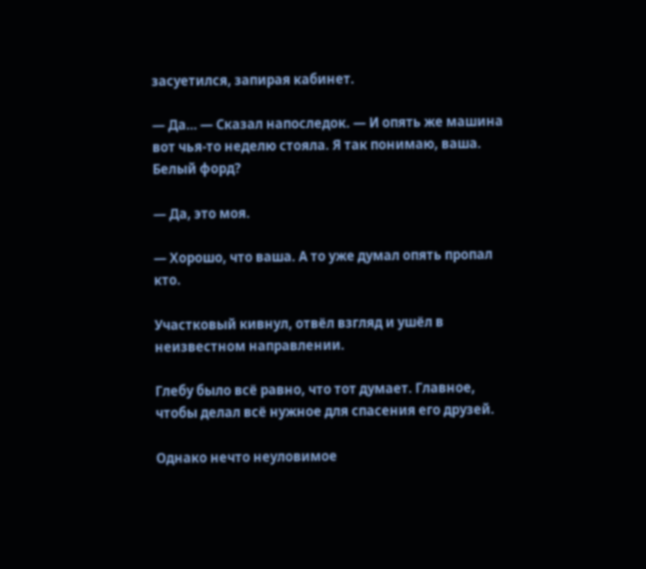засуетился, запирая кабинет.

— Да… — Сказал напоследок. — И опять же машина вот чья-то неделю стояла. Я так понимаю, ваша. Белый форд?

— Да, это моя.

— Хорошо, что ваша. А то уже думал опять пропал кто.

Участковый кивнул, отвёл взгляд и ушёл в неизвестном направлении.

Глебу было всё равно, что тот думает. Главное, чтобы делал всё нужное для спасения его друзей.

Однако нечто неуловимое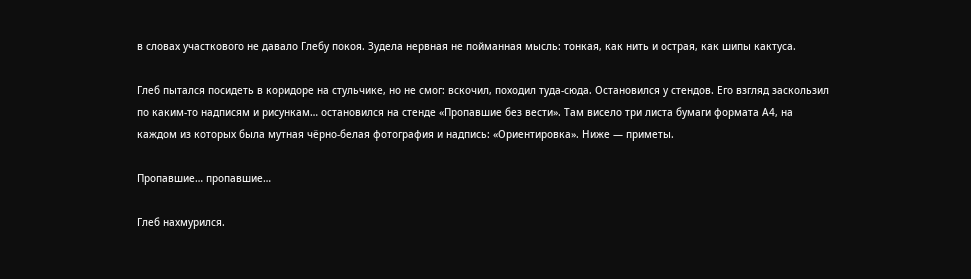в словах участкового не давало Глебу покоя. Зудела нервная не пойманная мысль: тонкая, как нить и острая, как шипы кактуса.

Глеб пытался посидеть в коридоре на стульчике, но не смог: вскочил, походил туда-сюда. Остановился у стендов. Его взгляд заскользил по каким-то надписям и рисункам… остановился на стенде «Пропавшие без вести». Там висело три листа бумаги формата А4, на каждом из которых была мутная чёрно-белая фотография и надпись: «Ориентировка». Ниже — приметы.

Пропавшие… пропавшие…

Глеб нахмурился.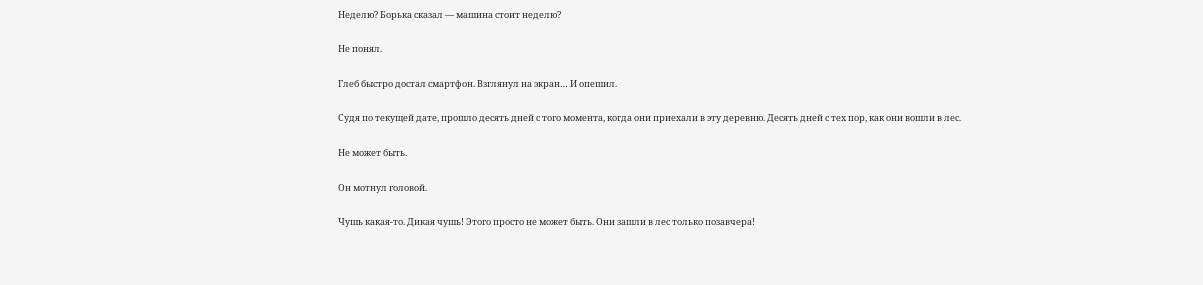Неделю? Борька сказал — машина стоит неделю?

Не понял.

Глеб быстро достал смартфон. Взглянул на экран… И опешил.

Судя по текущей дате, прошло десять дней с того момента, когда они приехали в эту деревню. Десять дней с тех пор, как они вошли в лес.

Не может быть.

Он мотнул головой.

Чушь какая-то. Дикая чушь! Этого просто не может быть. Они зашли в лес только позавчера!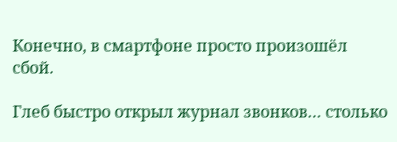Конечно, в смартфоне просто произошёл сбой.

Глеб быстро открыл журнал звонков… столько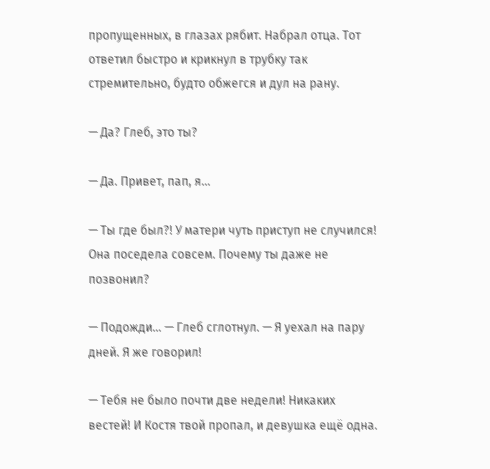пропущенных, в глазах рябит. Набрал отца. Тот ответил быстро и крикнул в трубку так стремительно, будто обжегся и дул на рану.

— Да? Глеб, это ты?

— Да. Привет, пап, я…

— Ты где был?! У матери чуть приступ не случился! Она поседела совсем. Почему ты даже не позвонил?

— Подожди… — Глеб сглотнул. — Я уехал на пару дней. Я же говорил!

— Тебя не было почти две недели! Никаких вестей! И Костя твой пропал, и девушка ещё одна.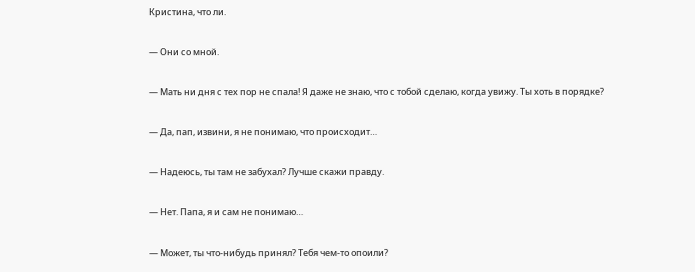Кристина, что ли.

— Они со мной.

— Мать ни дня с тех пор не спала! Я даже не знаю, что с тобой сделаю, когда увижу. Ты хоть в порядке?

— Да, пап, извини, я не понимаю, что происходит…

— Надеюсь, ты там не забухал? Лучше скажи правду.

— Нет. Папа, я и сам не понимаю…

— Может, ты что-нибудь принял? Тебя чем-то опоили?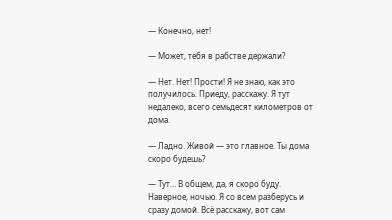— Конечно, нет!

— Может, тебя в рабстве держали?

— Нет. Нет! Прости! Я не знаю, как это получилось. Приеду, расскажу. Я тут недалеко, всего семьдесят километров от дома.

— Ладно. Живой — это главное. Ты дома скоро будешь?

— Тут… В общем, да, я скоро буду. Наверное, ночью. Я со всем разберусь и сразу домой. Всё расскажу, вот сам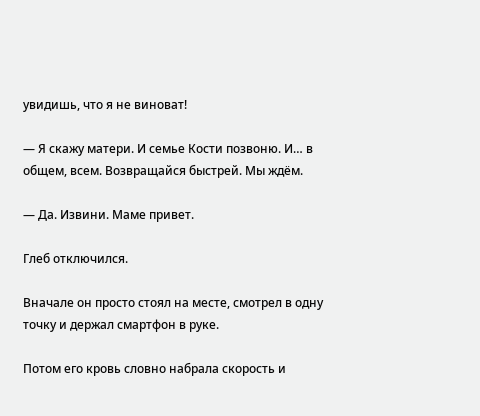увидишь, что я не виноват!

— Я скажу матери. И семье Кости позвоню. И… в общем, всем. Возвращайся быстрей. Мы ждём.

— Да. Извини. Маме привет.

Глеб отключился.

Вначале он просто стоял на месте, смотрел в одну точку и держал смартфон в руке.

Потом его кровь словно набрала скорость и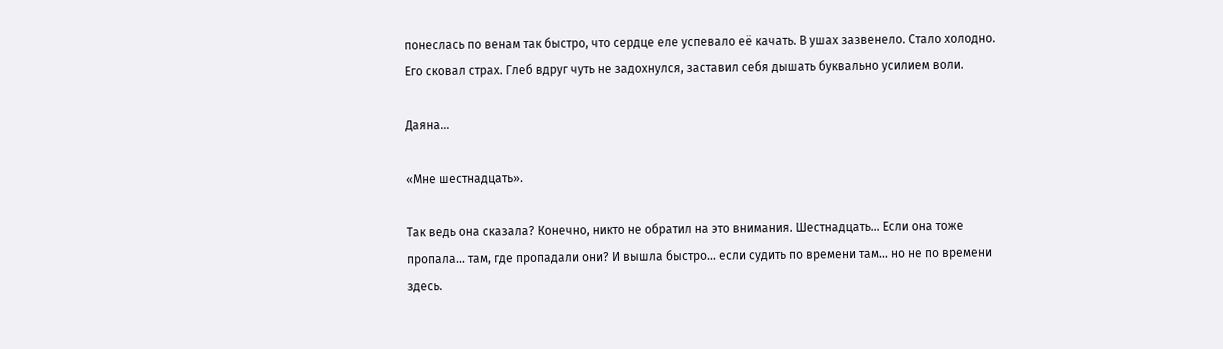понеслась по венам так быстро, что сердце еле успевало её качать. В ушах зазвенело. Стало холодно. Его сковал страх. Глеб вдруг чуть не задохнулся, заставил себя дышать буквально усилием воли.

Даяна…

«Мне шестнадцать».

Так ведь она сказала? Конечно, никто не обратил на это внимания. Шестнадцать… Если она тоже пропала… там, где пропадали они? И вышла быстро… если судить по времени там… но не по времени здесь.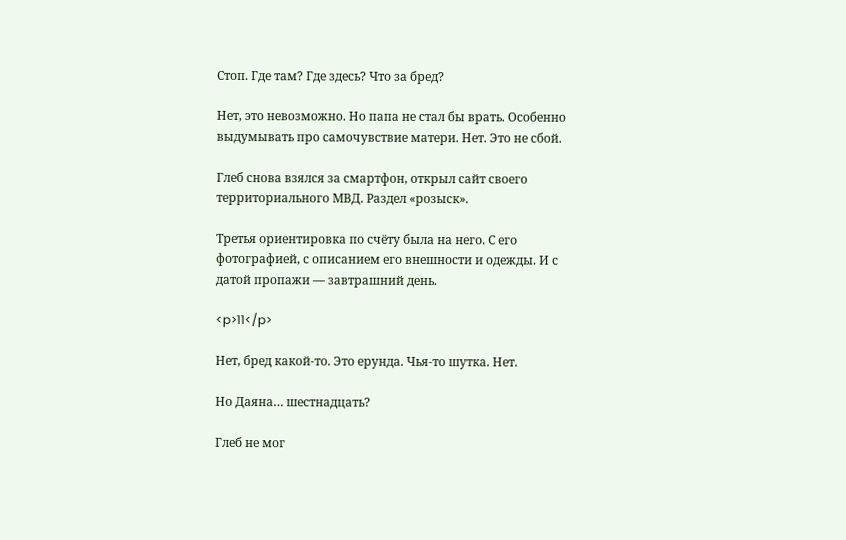Стоп. Где там? Где здесь? Что за бред?

Нет, это невозможно. Но папа не стал бы врать. Особенно выдумывать про самочувствие матери. Нет. Это не сбой.

Глеб снова взялся за смартфон, открыл сайт своего территориального МВД. Раздел «розыск».

Третья ориентировка по счёту была на него. С его фотографией, с описанием его внешности и одежды. И с датой пропажи — завтрашний день.

<p>11</p>

Нет, бред какой-то. Это ерунда. Чья-то шутка. Нет.

Но Даяна… шестнадцать?

Глеб не мог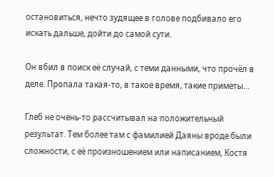остановиться, нечто зудящее в голове подбивало его искать дальше, дойти до самой сути.

Он вбил в поиск её случай, с теми данными, что прочёл в деле. Пропала такая-то, в такое время, такие приметы…

Глеб не очень-то рассчитывал на положительный результат. Тем более там с фамилией Даяны вроде были сложности, с её произношением или написанием, Костя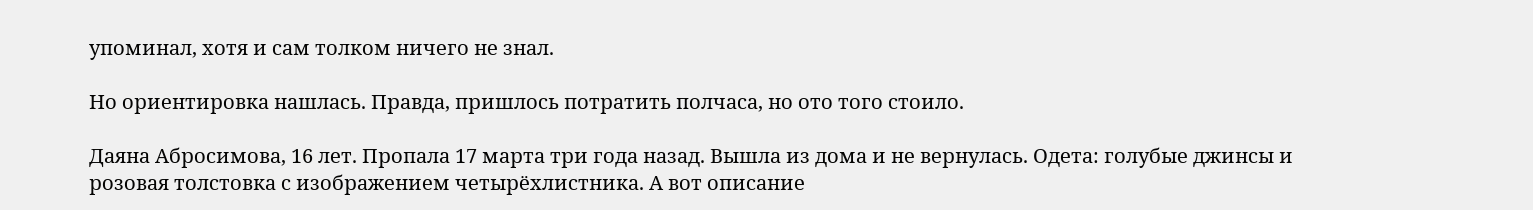упоминал, хотя и сам толком ничего не знал.

Но ориентировка нашлась. Правда, пришлось потратить полчаса, но ото того стоило.

Даяна Абросимова, 16 лет. Пропала 17 марта три года назад. Вышла из дома и не вернулась. Одета: голубые джинсы и розовая толстовка с изображением четырёхлистника. А вот описание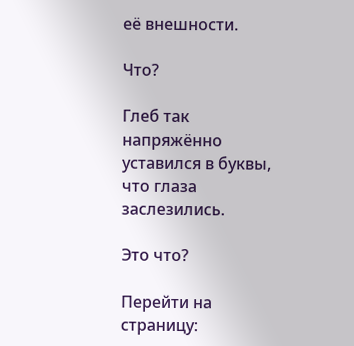её внешности.

Что?

Глеб так напряжённо уставился в буквы, что глаза заслезились.

Это что?

Перейти на страницу: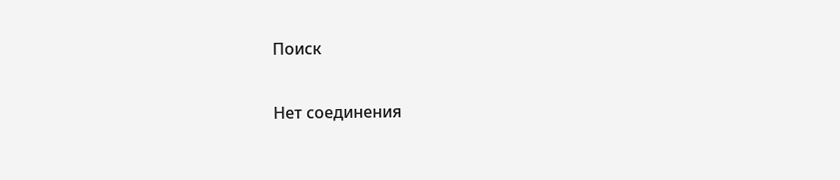Поиск

Нет соединения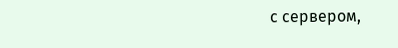с сервером,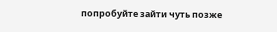попробуйте зайти чуть позже